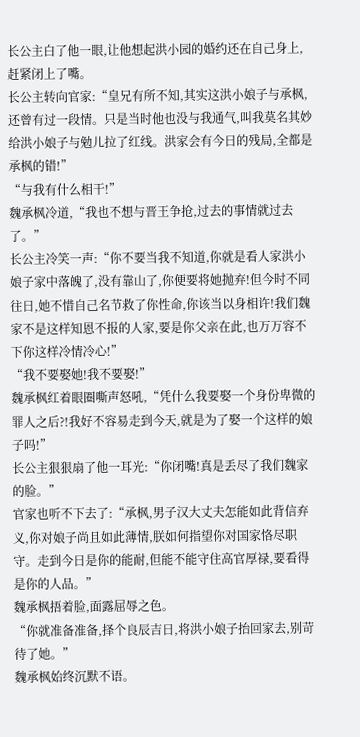长公主白了他一眼,让他想起洪小园的婚约还在自己身上,赶紧闭上了嘴。
长公主转向官家:“皇兄有所不知,其实这洪小娘子与承枫,还曾有过一段情。只是当时他也没与我通气,叫我莫名其妙给洪小娘子与勉儿拉了红线。洪家会有今日的残局,全都是承枫的错!”
“与我有什么相干!”
魏承枫冷道,“我也不想与晋王争抢,过去的事情就过去了。”
长公主冷笑一声:“你不要当我不知道,你就是看人家洪小娘子家中落魄了,没有靠山了,你便要将她抛弃!但今时不同往日,她不惜自己名节救了你性命,你该当以身相许!我们魏家不是这样知恩不报的人家,要是你父亲在此,也万万容不下你这样冷情冷心!”
“我不要娶她!我不要娶!”
魏承枫红着眼圈嘶声怒吼,“凭什么我要娶一个身份卑微的罪人之后?!我好不容易走到今天,就是为了娶一个这样的娘子吗!”
长公主狠狠扇了他一耳光:“你闭嘴!真是丢尽了我们魏家的脸。”
官家也听不下去了:“承枫,男子汉大丈夫怎能如此背信弃义,你对娘子尚且如此薄情,朕如何指望你对国家恪尽职守。走到今日是你的能耐,但能不能守住高官厚禄,要看得是你的人品。”
魏承枫捂着脸,面露屈辱之色。
“你就准备准备,择个良辰吉日,将洪小娘子抬回家去,别苛待了她。”
魏承枫始终沉默不语。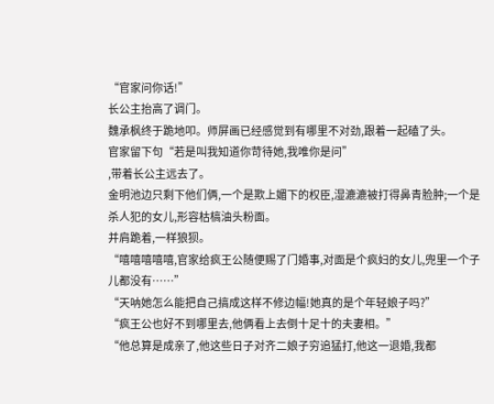“官家问你话!”
长公主抬高了调门。
魏承枫终于跪地叩。师屏画已经感觉到有哪里不对劲,跟着一起磕了头。
官家留下句“若是叫我知道你苛待她,我唯你是问”
,带着长公主远去了。
金明池边只剩下他们俩,一个是欺上媚下的权臣,湿漉漉被打得鼻青脸肿;一个是杀人犯的女儿,形容枯槁油头粉面。
并肩跪着,一样狼狈。
“嘻嘻嘻嘻嘻,官家给疯王公随便赐了门婚事,对面是个疯妇的女儿,兜里一个子儿都没有……”
“天呐她怎么能把自己搞成这样不修边幅!她真的是个年轻娘子吗?”
“疯王公也好不到哪里去,他俩看上去倒十足十的夫妻相。”
“他总算是成亲了,他这些日子对齐二娘子穷追猛打,他这一退婚,我都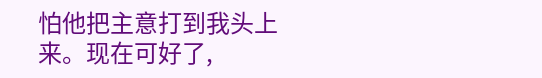怕他把主意打到我头上来。现在可好了,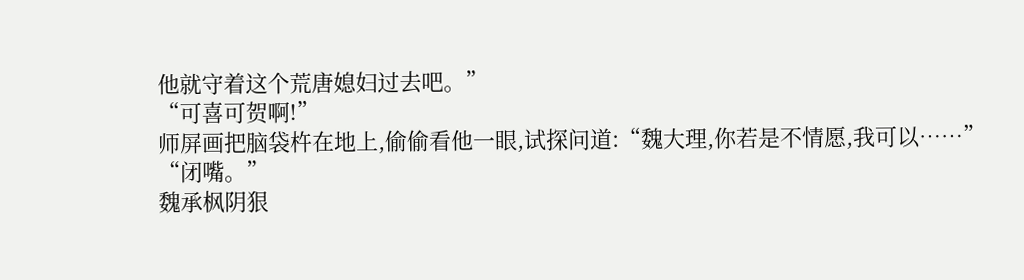他就守着这个荒唐媳妇过去吧。”
“可喜可贺啊!”
师屏画把脑袋杵在地上,偷偷看他一眼,试探问道:“魏大理,你若是不情愿,我可以……”
“闭嘴。”
魏承枫阴狠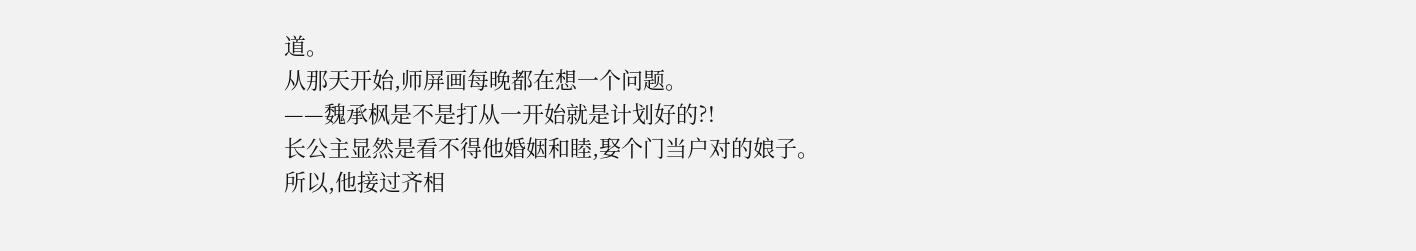道。
从那天开始,师屏画每晚都在想一个问题。
——魏承枫是不是打从一开始就是计划好的?!
长公主显然是看不得他婚姻和睦,娶个门当户对的娘子。
所以,他接过齐相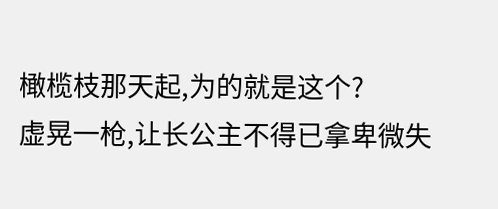橄榄枝那天起,为的就是这个?
虚晃一枪,让长公主不得已拿卑微失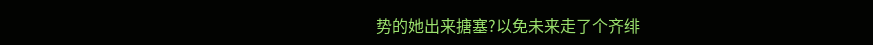势的她出来搪塞?以免未来走了个齐绯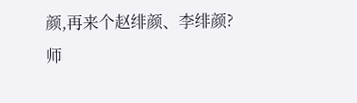颜,再来个赵绯颜、李绯颜?
师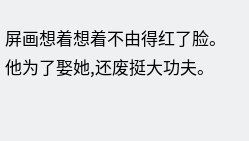屏画想着想着不由得红了脸。
他为了娶她,还废挺大功夫。